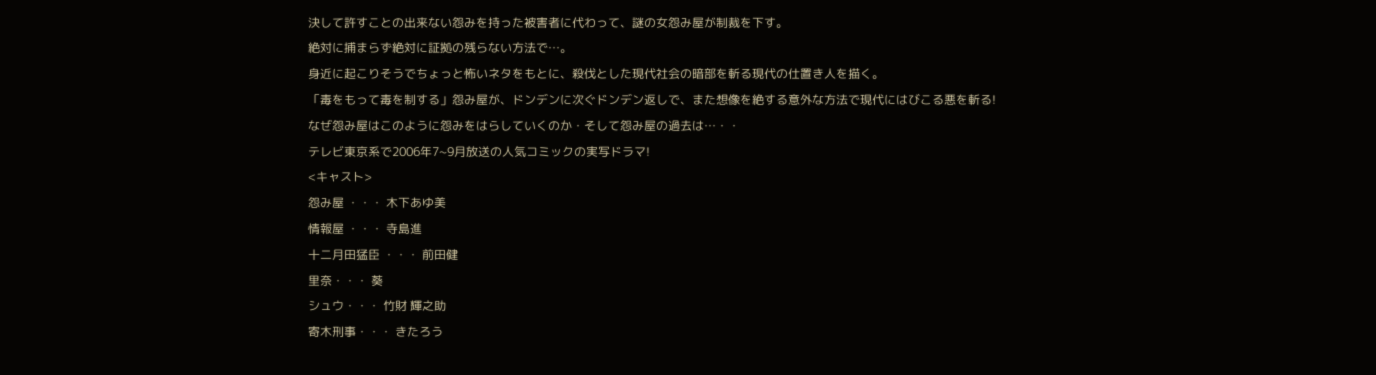決して許すことの出来ない怨みを持った被害者に代わって、謎の女怨み屋が制裁を下す。
絶対に捕まらず絶対に証拠の残らない方法で…。
身近に起こりそうでちょっと怖いネタをもとに、殺伐とした現代社会の暗部を斬る現代の仕置き人を描く。
「毒をもって毒を制する」怨み屋が、ドンデンに次ぐドンデン返しで、また想像を絶する意外な方法で現代にはびこる悪を斬る!
なぜ怨み屋はこのように怨みをはらしていくのか・そして怨み屋の過去は…・・
テレビ東京系で2006年7~9月放送の人気コミックの実写ドラマ!
<キャスト>
怨み屋 ・・・ 木下あゆ美
情報屋 ・・・ 寺島進
十二月田猛臣 ・・・ 前田健
里奈・・・ 葵
シュウ・・・ 竹財 輝之助
寄木刑事・・・ きたろう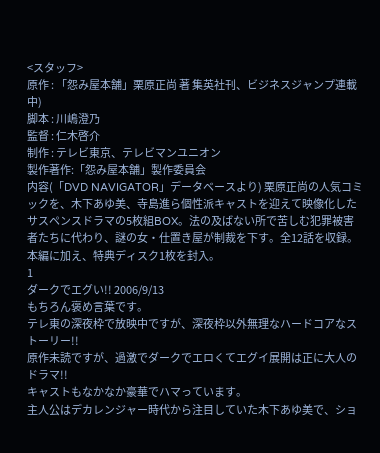<スタッフ>
原作 : 「怨み屋本舗」栗原正尚 著 集英社刊、ビジネスジャンプ連載中)
脚本 : 川嶋澄乃
監督 : 仁木啓介
制作 : テレビ東京、テレビマンユニオン
製作著作:「怨み屋本舗」製作委員会
内容(「DVD NAVIGATOR」データベースより) 栗原正尚の人気コミックを、木下あゆ美、寺島進ら個性派キャストを迎えて映像化したサスペンスドラマの5枚組BOX。法の及ばない所で苦しむ犯罪被害者たちに代わり、謎の女・仕置き屋が制裁を下す。全12話を収録。本編に加え、特典ディスク1枚を封入。
1
ダークでエグい!! 2006/9/13
もちろん褒め言葉です。
テレ東の深夜枠で放映中ですが、深夜枠以外無理なハードコアなストーリー!!
原作未読ですが、過激でダークでエロくてエグイ展開は正に大人のドラマ!!
キャストもなかなか豪華でハマっています。
主人公はデカレンジャー時代から注目していた木下あゆ美で、ショ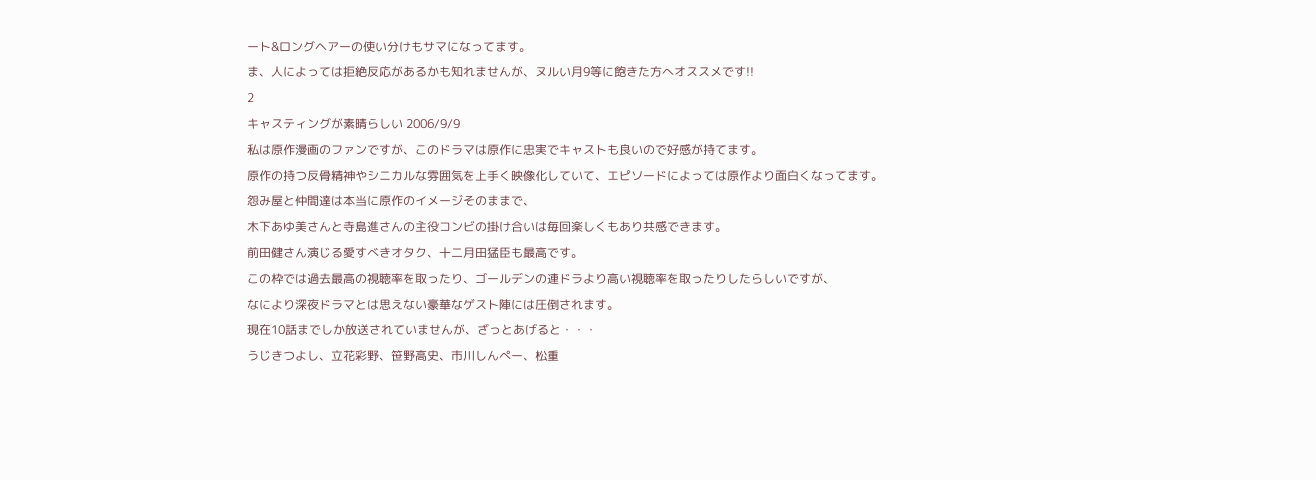ート&ロングヘアーの使い分けもサマになってます。
ま、人によっては拒絶反応があるかも知れませんが、ヌルい月9等に飽きた方へオススメです!!
2
キャスティングが素晴らしい 2006/9/9
私は原作漫画のファンですが、このドラマは原作に忠実でキャストも良いので好感が持てます。
原作の持つ反骨精神やシニカルな雰囲気を上手く映像化していて、エピソードによっては原作より面白くなってます。
怨み屋と仲間達は本当に原作のイメージそのままで、
木下あゆ美さんと寺島進さんの主役コンビの掛け合いは毎回楽しくもあり共感できます。
前田健さん演じる愛すべきオタク、十二月田猛臣も最高です。
この枠では過去最高の視聴率を取ったり、ゴールデンの連ドラより高い視聴率を取ったりしたらしいですが、
なにより深夜ドラマとは思えない豪華なゲスト陣には圧倒されます。
現在10話までしか放送されていませんが、ざっとあげると・・・
うじきつよし、立花彩野、笹野高史、市川しんぺー、松重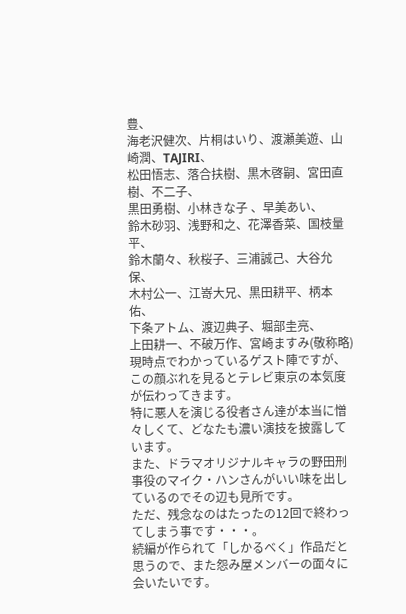豊、
海老沢健次、片桐はいり、渡瀬美遊、山崎潤、TAJIRI、
松田悟志、落合扶樹、黒木啓嗣、宮田直樹、不二子、
黒田勇樹、小林きな子 、早美あい、
鈴木砂羽、浅野和之、花澤香菜、国枝量平、
鈴木蘭々、秋桜子、三浦誠己、大谷允保、
木村公一、江嵜大兄、黒田耕平、柄本佑、
下条アトム、渡辺典子、堀部圭亮、
上田耕一、不破万作、宮崎ますみ(敬称略)
現時点でわかっているゲスト陣ですが、この顔ぶれを見るとテレビ東京の本気度が伝わってきます。
特に悪人を演じる役者さん達が本当に憎々しくて、どなたも濃い演技を披露しています。
また、ドラマオリジナルキャラの野田刑事役のマイク・ハンさんがいい味を出しているのでその辺も見所です。
ただ、残念なのはたったの12回で終わってしまう事です・・・。
続編が作られて「しかるべく」作品だと思うので、また怨み屋メンバーの面々に会いたいです。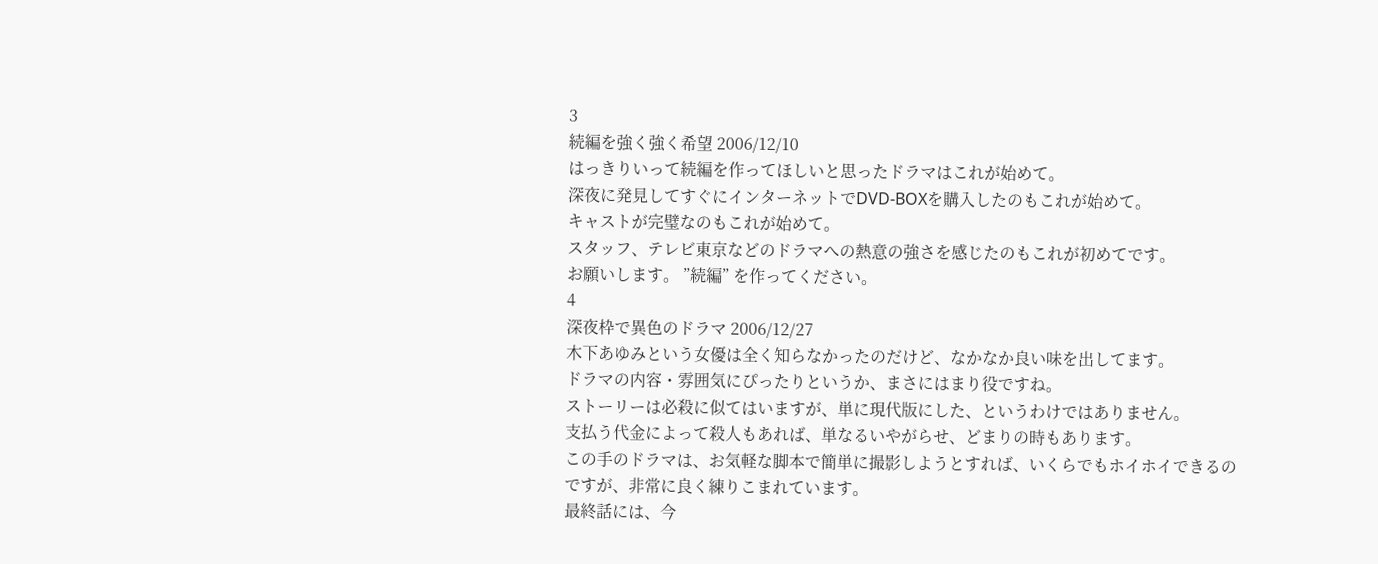3
続編を強く強く希望 2006/12/10
はっきりいって続編を作ってほしいと思ったドラマはこれが始めて。
深夜に発見してすぐにインターネットでDVD-BOXを購入したのもこれが始めて。
キャストが完璧なのもこれが始めて。
スタッフ、テレビ東京などのドラマへの熱意の強さを感じたのもこれが初めてです。
お願いします。 ”続編” を作ってください。
4
深夜枠で異色のドラマ 2006/12/27
木下あゆみという女優は全く知らなかったのだけど、なかなか良い味を出してます。
ドラマの内容・雰囲気にぴったりというか、まさにはまり役ですね。
ストーリーは必殺に似てはいますが、単に現代版にした、というわけではありません。
支払う代金によって殺人もあれば、単なるいやがらせ、どまりの時もあります。
この手のドラマは、お気軽な脚本で簡単に撮影しようとすれば、いくらでもホイホイできるの
ですが、非常に良く練りこまれています。
最終話には、今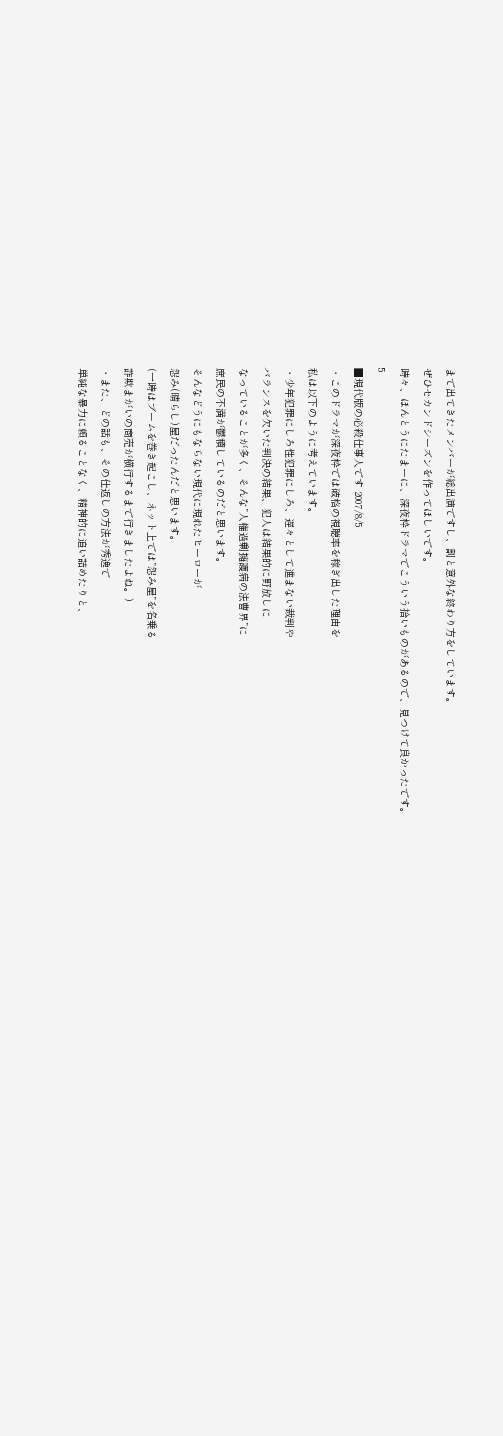まで出てきたメンバーが総出演ですし、割と意外な終わり方をしています。
ぜひセカンドシーズンを作ってほしいです。
時々、ほんとうにたまーに、深夜枠ドラマでこういう拾いものがあるので、見つけて良かったです。
5
■現代版の必殺仕事人です 2007/8/5
・このドラマが深夜枠では破格の視聴率を稼ぎ出した理由を
私は以下のように考えています。
・少年犯罪にしろ性犯罪にしろ、遅々として進まない裁判や
バランスを欠いた判決の結果、犯人は結果的に野放しに
なっていることが多く、そんな”人権過剰擁護病の法曹界”に
庶民の不満が鬱積しているのだと思います。
そんなどうにもならない現代に現れたヒーローが
怨み(晴らし)屋だったんだと思います。
(一時はブームを巻き起こし、ネット上では”怨み屋”を名乗る
詐欺まがいの商売が横行するまで行きましたよね。)
・また、どの話も、その仕返しの方法が秀逸で
単純な暴力に頼ることなく、精神的に追い詰めたりと、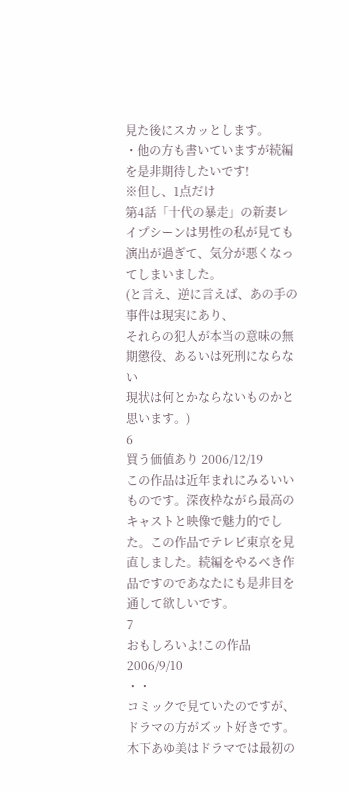見た後にスカッとします。
・他の方も書いていますが続編を是非期待したいです!
※但し、1点だけ
第4話「十代の暴走」の新妻レイプシーンは男性の私が見ても
演出が過ぎて、気分が悪くなってしまいました。
(と言え、逆に言えば、あの手の事件は現実にあり、
それらの犯人が本当の意味の無期懲役、あるいは死刑にならない
現状は何とかならないものかと思います。)
6
買う価値あり 2006/12/19
この作品は近年まれにみるいいものです。深夜枠ながら最高のキャストと映像で魅力的でした。この作品でテレビ東京を見直しました。続編をやるべき作品ですのであなたにも是非目を通して欲しいです。
7
おもしろいよ!この作品 2006/9/10
・・
コミックで見ていたのですが、ドラマの方がズット好きです。木下あゆ美はドラマでは最初の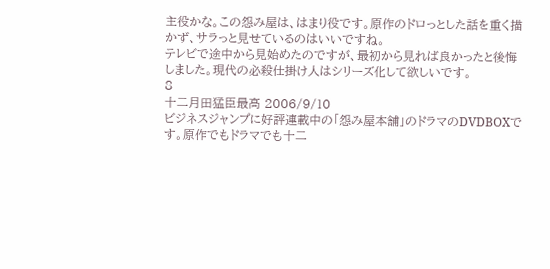主役かな。この怨み屋は、はまり役です。原作のドロっとした話を重く描かず、サラっと見せているのはいいですね。
テレビで途中から見始めたのですが、最初から見れば良かったと後悔しました。現代の必殺仕掛け人はシリーズ化して欲しいです。
8
十二月田猛臣最高 2006/9/10
ビジネスジャンプに好評連載中の「怨み屋本舗」のドラマのDVDBOXです。原作でもドラマでも十二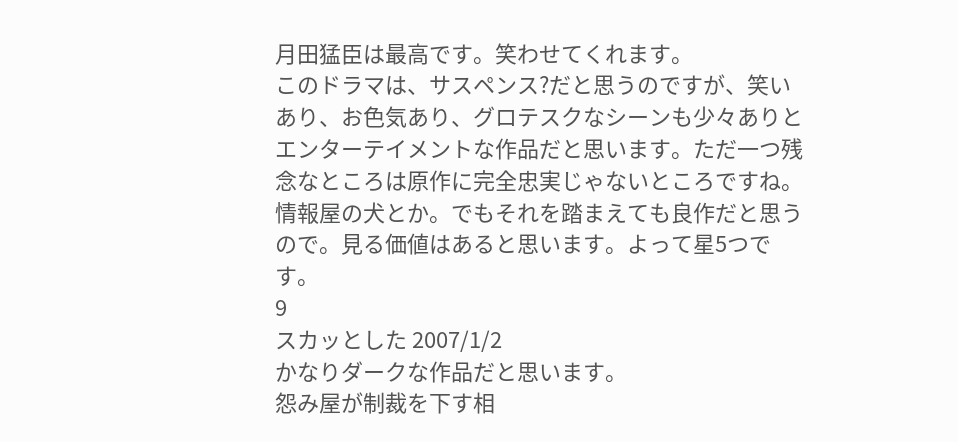月田猛臣は最高です。笑わせてくれます。
このドラマは、サスペンス?だと思うのですが、笑いあり、お色気あり、グロテスクなシーンも少々ありとエンターテイメントな作品だと思います。ただ一つ残念なところは原作に完全忠実じゃないところですね。情報屋の犬とか。でもそれを踏まえても良作だと思うので。見る価値はあると思います。よって星5つです。
9
スカッとした 2007/1/2
かなりダークな作品だと思います。
怨み屋が制裁を下す相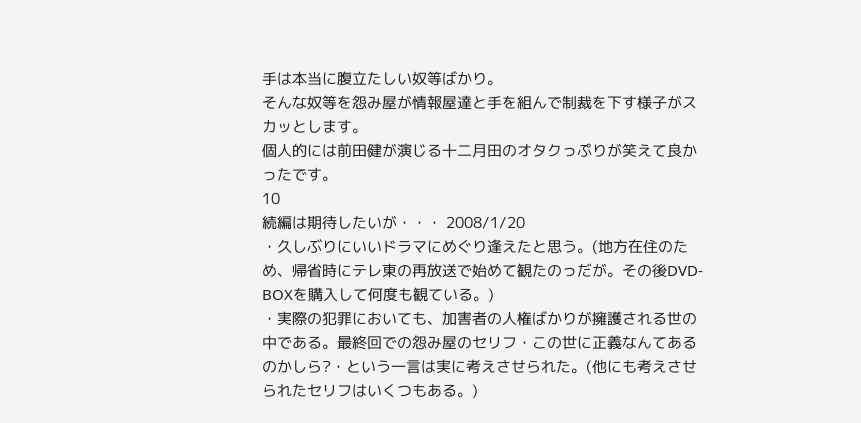手は本当に腹立たしい奴等ばかり。
そんな奴等を怨み屋が情報屋達と手を組んで制裁を下す様子がスカッとします。
個人的には前田健が演じる十二月田のオタクっぷりが笑えて良かったです。
10
続編は期待したいが・・・ 2008/1/20
・久しぶりにいいドラマにめぐり逢えたと思う。(地方在住のため、帰省時にテレ東の再放送で始めて観たのっだが。その後DVD-BOXを購入して何度も観ている。)
・実際の犯罪においても、加害者の人権ばかりが擁護される世の中である。最終回での怨み屋のセリフ・この世に正義なんてあるのかしら?・という一言は実に考えさせられた。(他にも考えさせられたセリフはいくつもある。)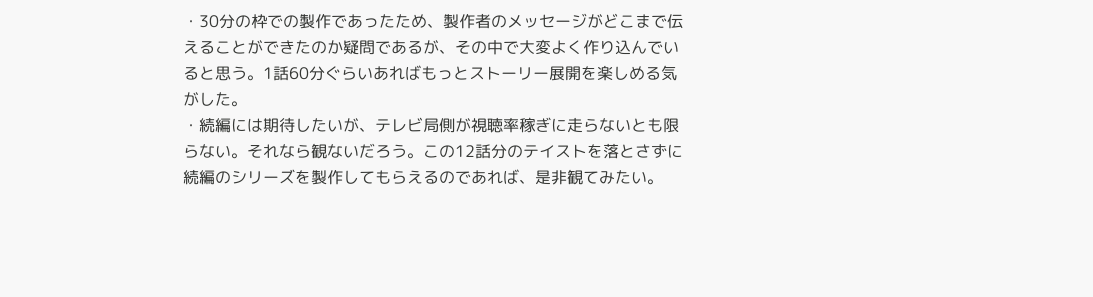・30分の枠での製作であったため、製作者のメッセージがどこまで伝えることができたのか疑問であるが、その中で大変よく作り込んでいると思う。1話60分ぐらいあればもっとストーリー展開を楽しめる気がした。
・続編には期待したいが、テレビ局側が視聴率稼ぎに走らないとも限らない。それなら観ないだろう。この12話分のテイストを落とさずに続編のシリーズを製作してもらえるのであれば、是非観てみたい。